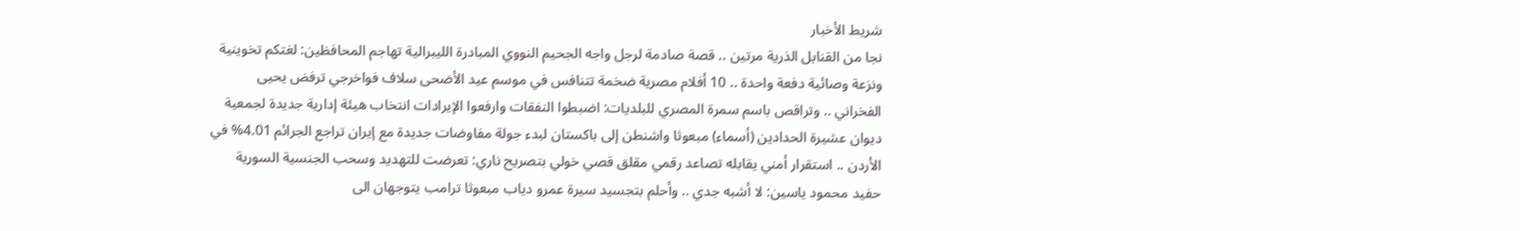شريط الأخبار
نجا من القنابل الذرية مرتين .. قصة صادمة لرجل واجه الجحيم النووي المبادرة الليبرالية تهاجم المحافظين: لغتكم تخوينية ونزعة وصائية دفعة واحدة .. 10 أفلام مصرية ضخمة تتنافس في موسم عيد الأضحى سلاف فواخرجي ترفض يحيى الفخراني .. وتراقص باسم سمرة المصري للبلديات: اضبطوا النفقات وارفعوا الإيرادات انتخاب هيئة إدارية جديدة لجمعية ديوان عشيرة الحدادين (أسماء) مبعوثا واشنطن إلى باكستان لبدء جولة مفاوضات جديدة مع إيران تراجع الجرائم 4.01% في الأردن .. استقرار أمني يقابله تصاعد رقمي مقلق قصي خولي بتصريح ناري: تعرضت للتهديد وسحب الجنسية السورية حفيد محمود ياسين: لا أشبه جدي .. وأحلم بتجسيد سيرة عمرو دياب مبعوثا ترامب يتوجهان الى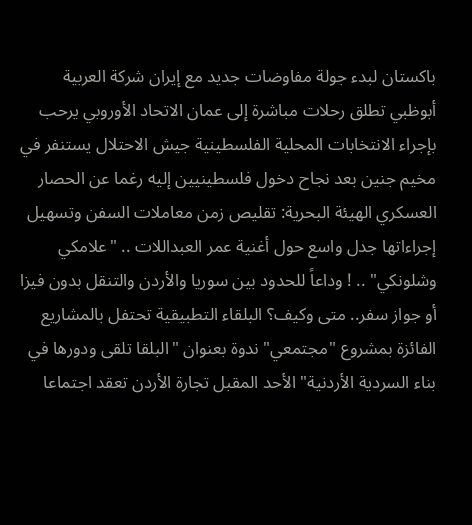باكستان لبدء جولة مفاوضات جديد مع إيران شركة العربية أبوظبي تطلق رحلات مباشرة إلى عمان الاتحاد الأوروبي يرحب بإجراء الانتخابات المحلية الفلسطينية جيش الاحتلال يستنفر في مخيم جنين بعد نجاح دخول فلسطينيين إليه رغما عن الحصار العسكري الهيئة البحرية: تقليص زمن معاملات السفن وتسهيل إجراءاتها جدل واسع حول أغنية عمر العبداللات .. "علامكي وشلونكي" .. ! وداعاً للحدود بين سوريا والأردن والتنقل بدون فيزا أو جواز سفر.. متى وكيف؟ البلقاء التطبيقية تحتفل بالمشاريع الفائزة بمشروع "مجتمعي" ندوة بعنوان "البلقا تلقى ودورها في بناء السردية الأردنية" الأحد المقبل تجارة الأردن تعقد اجتماعا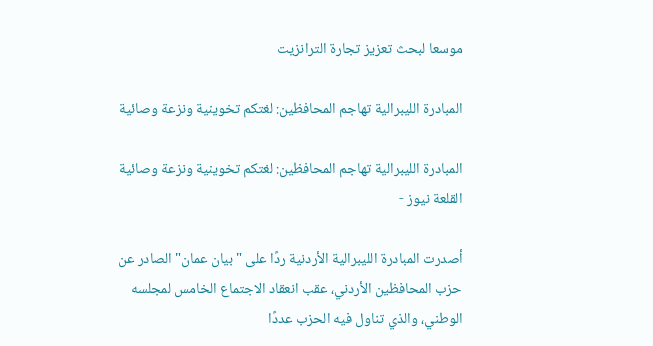موسعا لبحث تعزيز تجارة الترانزيت

المبادرة الليبرالية تهاجم المحافظين: لغتكم تخوينية ونزعة وصائية

المبادرة الليبرالية تهاجم المحافظين: لغتكم تخوينية ونزعة وصائية
القلعة نيوز -

أصدرت المبادرة الليبرالية الأردنية ردًا على "بيان عمان" الصادر عن حزب المحافظين الأردني، عقب انعقاد الاجتماع الخامس لمجلسه الوطني، والذي تناول فيه الحزب عددًا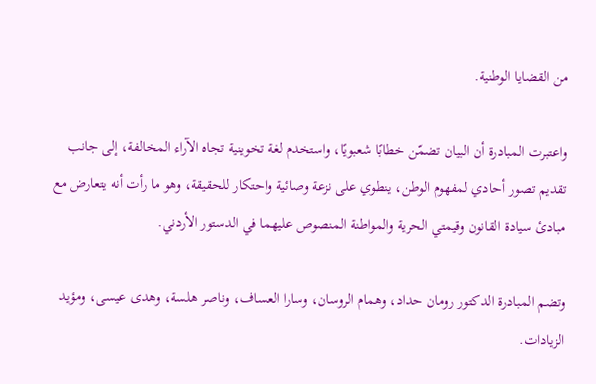من القضايا الوطنية.

واعتبرت المبادرة أن البيان تضمّن خطابًا شعبويًا، واستخدم لغة تخوينية تجاه الآراء المخالفة، إلى جانب تقديم تصور أحادي لمفهوم الوطن، ينطوي على نزعة وصائية واحتكار للحقيقة، وهو ما رأت أنه يتعارض مع مبادئ سيادة القانون وقيمتي الحرية والمواطنة المنصوص عليهما في الدستور الأردني.

وتضم المبادرة الدكتور رومان حداد، وهمام الروسان، وسارا العساف، وناصر هلسة، وهدى عيسى، ومؤيد الزيادات.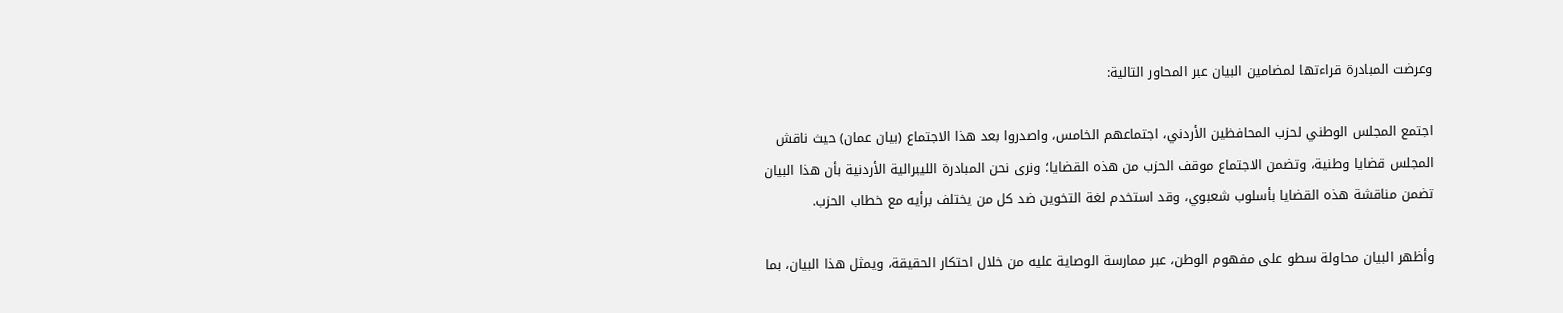وعرضت المبادرة قراءتها لمضامين البيان عبر المحاور التالية:

اجتمع المجلس الوطني لحزب المحافظين الأردني، اجتماعهم الخامس، واصدروا بعد هذا الاجتماع (بيان عمان) حيث ناقش المجلس قضايا وطنية، وتضمن الاجتماع موقف الحزب من هذه القضايا؛ ونرى نحن المبادرة الليبرالية الأردنية بأن هذا البيان تضمن مناقشة هذه القضايا بأسلوب شعبوي، وقد استخدم لغة التخوين ضد كل من يختلف برأيه مع خطاب الحزب.

وأظهر البيان محاولة سطو على مفهوم الوطن، عبر ممارسة الوصاية عليه من خلال احتكار الحقيقة، ويمثل هذا البيان، بما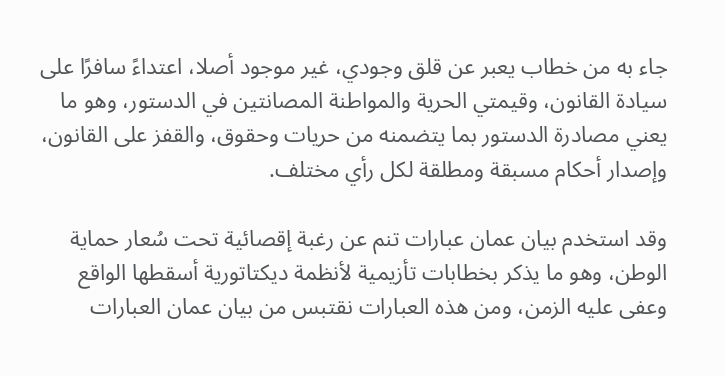جاء به من خطاب يعبر عن قلق وجودي، غير موجود أصلا، اعتداءً سافرًا على سيادة القانون، وقيمتي الحرية والمواطنة المصانتين في الدستور، وهو ما يعني مصادرة الدستور بما يتضمنه من حريات وحقوق، والقفز على القانون، وإصدار أحكام مسبقة ومطلقة لكل رأي مختلف.

وقد استخدم بيان عمان عبارات تنم عن رغبة إقصائية تحت سُعار حماية الوطن، وهو ما يذكر بخطابات تأزيمية لأنظمة ديكتاتورية أسقطها الواقع وعفى عليه الزمن، ومن هذه العبارات نقتبس من بيان عمان العبارات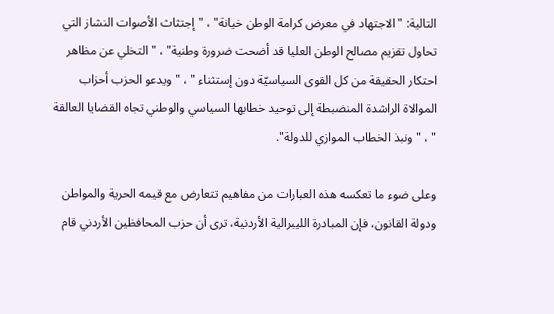التالية: "الاجتهاد في معرض كرامة الوطن خيانة" ، "إجتثاث الأصوات النشاز التي تحاول تقزيم مصالح الوطن العليا قد أضحت ضرورة وطنية" ، "التخلي عن مظاهر احتكار الحقيقة من كل القوى السياسيّة دون إستثناء " ، " ويدعو الحزب أحزاب الموالاة الراشدة المنضبطة إلى توحيد خطابها السياسي والوطني تجاه القضايا العالقة " ، " ونبذ الخطاب الموازي للدولة".

وعلى ضوء ما تعكسه هذه العبارات من مفاهيم تتعارض مع قيمه الحرية والمواطن ودولة القانون، فإن المبادرة الليبرالية الأردنية، ترى أن حزب المحافظين الأردني قام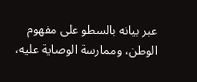عبر بيانه بالسطو على مفهوم الوطن، وممارسة الوصاية عليه،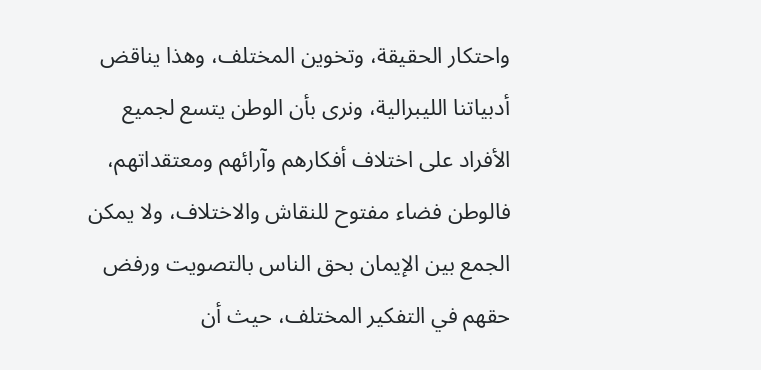واحتكار الحقيقة، وتخوين المختلف، وهذا يناقض أدبياتنا الليبرالية، ونرى بأن الوطن يتسع لجميع الأفراد على اختلاف أفكارهم وآرائهم ومعتقداتهم، فالوطن فضاء مفتوح للنقاش والاختلاف، ولا يمكن الجمع بين الإيمان بحق الناس بالتصويت ورفض حقهم في التفكير المختلف، حيث أن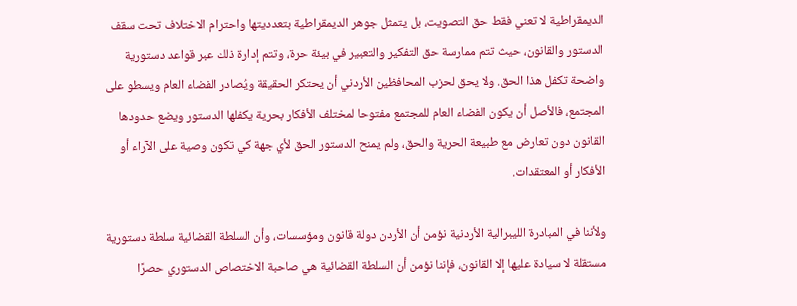الديمقراطية لا تعني فقط حق التصويت، بل يتمثل جوهر الديمقراطية بتعدديتها واحترام الاختلاف تحت سقف الدستور والقانون، حيث تتم ممارسة حق التفكير والتعبير في بيئة حرة، وتتم إدارة ذلك عبر قواعد دستورية واضحة تكفل هذا الحق. ولا يحق لحزب المحافظين الأردني أن يحتكر الحقيقة ويُصادر الفضاء العام ويسطو على المجتمع، فالأصل أن يكون الفضاء العام للمجتمع مفتوحا لمختلف الأفكار بحرية يكفلها الدستور ويضع حدودها القانون دون تعارض مع طبيعة الحرية والحق، ولم يمنح الدستور الحق لأي جهة كي تكون وصية على الآراء أو الأفكار أو المعتقدات.

ولأننا في المبادرة الليبرالية الأردنية نؤمن أن الأردن دولة قانون ومؤسسات، وأن السلطة القضائية سلطة دستورية مستقلة لا سيادة عليها إلا القانون، فإننا نؤمن أن السلطة القضائية هي صاحبة الاختصاص الدستوري حصرًا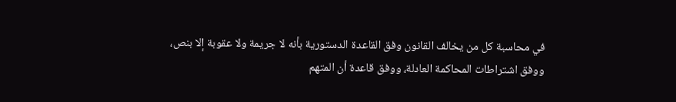في محاسبة كل من يخالف القانون وفق القاعدة الدستورية بأنه لا جريمة ولا عقوبة إلا بنص، ووفق اشتراطات المحاكمة العادلة، ووفق قاعدة أن المتهم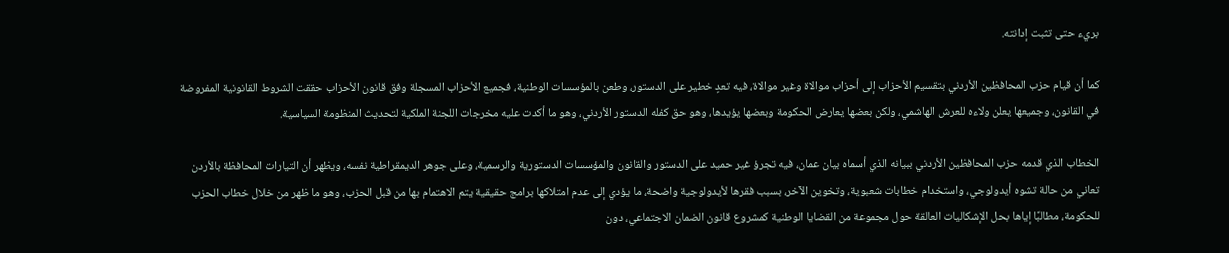بريء حتى تثبت إدانته.

كما أن قيام حزب المحافظين الأردني بتقسيم الأحزاب إلى أحزاب موالاة وغير موالاة، فيه تعدٍ خطير على الدستور، وطعن بالمؤسسات الوطنية، فجميع الأحزاب المسجلة وفق قانون الأحزاب حققت الشروط القانونية المفروضة في القانون، وجميعها يعلن ولاءه للعرش الهاشمي، ولكن بعضها يعارض الحكومة وبعضها يؤيدها، وهو حق كفله الدستور الأردني، وهو ما أكدت عليه مخرجات اللجنة الملكية لتحديث المنظومة السياسية.

الخطاب الذي قدمه حزب المحافظين الأردني ببيانه الذي أسماه بيان عمان، فيه تجرؤ غير حميد على الدستور والقانون والمؤسسات الدستورية والرسمية، وعلى جوهر الديمقراطية نفسه، ويظهر أن التيارات المحافظة بالأردن تعاني من حالة تشوه أيدولوجي، واستخدام خطابات شعبوية، وتخوين الآخر، بسبب فقرها لأيدولوجية واضحة، ما يؤدي إلى عدم امتلاكها برامج حقيقية يتم الاهتمام بها من قبل الحزب، وهو ما ظهر من خلال خطاب الحزب للحكومة، مطالبًا إياها بحل الإشكاليات العالقة حول مجموعة من القضايا الوطنية كمشروع قانون الضمان الاجتماعي، دون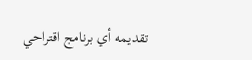تقديمه أي برنامج اقتراحي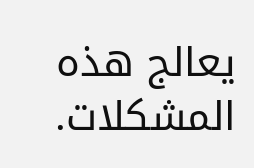يعالج هذه المشكلات.